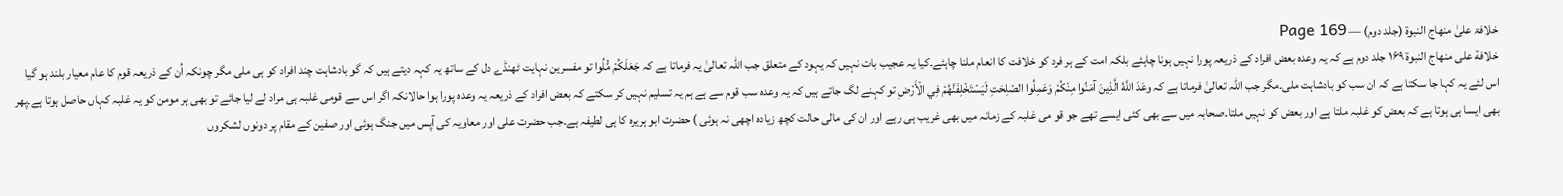خلافۃ علیٰ منھاج النبوۃ (جلد دوم) — Page 169
خلافة على منهاج النبوة ۱۶۹ جلد دوم ہے کہ یہ وعدہ بعض افراد کے ذریعہ پورا نہیں ہونا چاہئے بلکہ امت کے ہر فرد کو خلافت کا انعام ملنا چاہئے۔کیا یہ عجیب بات نہیں کہ یہود کے متعلق جب اللہ تعالیٰ یہ فرماتا ہے کہ جَعَلَكُمْ مُّلُوا تو مفسرین نہایت ٹھنڈے دل کے ساتھ یہ کہہ دیتے ہیں کہ گو بادشاہت چند افراد کو ہی ملی مگر چونکہ اُن کے ذریعہ قوم کا عام معیار بلند ہو گیا اس لئے یہ کہا جا سکتا ہے کہ ان سب کو بادشاہت ملی۔مگر جب اللہ تعالیٰ فرماتا ہے کہ وعَدَ اللَّهُ الَّذِينَ آمَنُوا مِنْكُمْ وَعَمِلُوا الصّلِحَتِ لَيَسْتَخْلِفَنَّهُمْ فِي الْأَرْضِ تو کہنے لگ جاتے ہیں کہ یہ وعدہ سب قوم سے ہے ہم یہ تسلیم نہیں کر سکتے کہ بعض افراد کے ذریعہ یہ وعدہ پورا ہوا حالانکہ اگر اس سے قومی غلبہ ہی مراد لے لیا جائے تو بھی ہر مومن کو یہ غلبہ کہاں حاصل ہوتا ہے۔پھر بھی ایسا ہی ہوتا ہے کہ بعض کو غلبہ ملتا ہے اور بعض کو نہیں ملتا۔صحابہ میں سے بھی کئی ایسے تھے جو قو می غلبہ کے زمانہ میں بھی غریب ہی رہے اور ان کی مالی حالت کچھ زیادہ اچھی نہ ہوئی ) حضرت ابو ہریرہ کا ہی لطیفہ ہے۔جب حضرت علی اور معاویہ کی آپس میں جنگ ہوئی اور صفین کے مقام پر دونوں لشکروں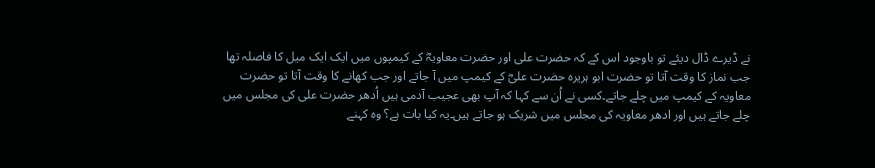نے ڈیرے ڈال دیئے تو باوجود اس کے کہ حضرت علی اور حضرت معاویہؓ کے کیمپوں میں ایک ایک میل کا فاصلہ تھا جب نماز کا وقت آتا تو حضرت ابو ہریرہ حضرت علیؓ کے کیمپ میں آ جاتے اور جب کھانے کا وقت آتا تو حضرت معاویہ کے کیمپ میں چلے جاتے۔کسی نے اُن سے کہا کہ آپ بھی عجیب آدمی ہیں اُدھر حضرت علی کی مجلس میں چلے جاتے ہیں اور ادھر معاویہ کی مجلس میں شریک ہو جاتے ہیں۔یہ کیا بات ہے؟ وہ کہنے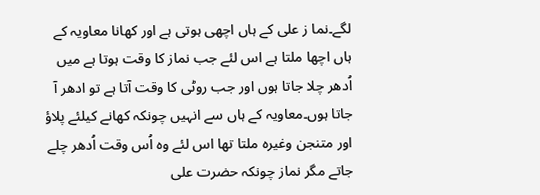لگے۔نما ز علی کے ہاں اچھی ہوتی ہے اور کھانا معاویہ کے ہاں اچھا ملتا ہے اس لئے جب نماز کا وقت ہوتا ہے میں اُدھر چلا جاتا ہوں اور جب روٹی کا وقت آتا ہے تو ادھر آ جاتا ہوں۔معاویہ کے ہاں سے انہیں چونکہ کھانے کیلئے پلاؤ اور متنجن وغیرہ ملتا تھا اس لئے وہ اُس وقت اُدھر چلے جاتے مگر نماز چونکہ حضرت علی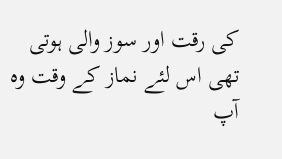کی رقت اور سوز والی ہوتی تھی اس لئے نماز کے وقت وہ آپ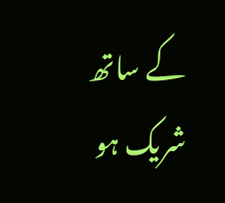کے ساتھ شریک ہو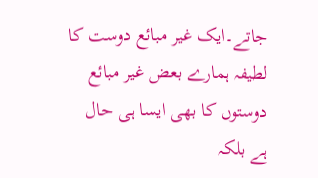جاتے۔ایک غیر مبائع دوست کا لطیفہ ہمارے بعض غیر مبائع دوستوں کا بھی ایسا ہی حال ہے بلکہ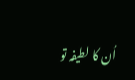اُن کا لطیفہ تو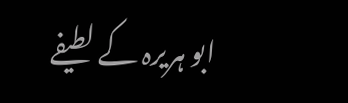ابو ہریرہ کے لطیفے